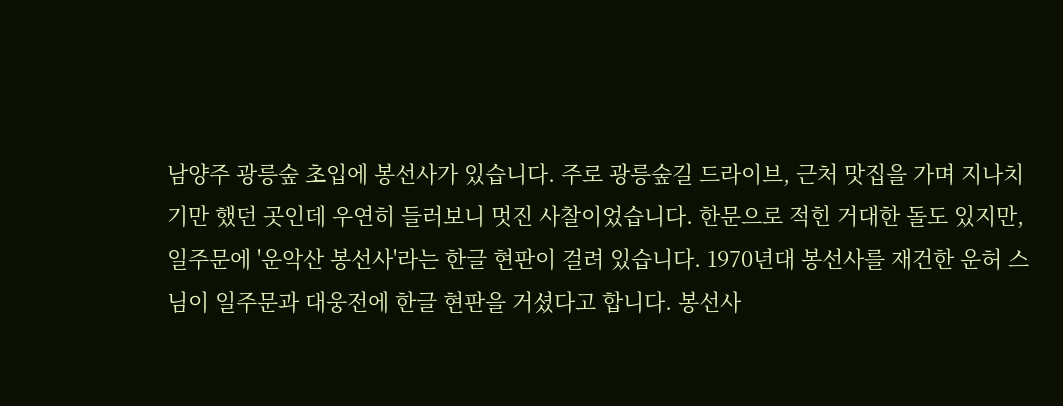남양주 광릉숲 초입에 봉선사가 있습니다. 주로 광릉숲길 드라이브, 근처 맛집을 가며 지나치기만 했던 곳인데 우연히 들러보니 멋진 사찰이었습니다. 한문으로 적힌 거대한 돌도 있지만, 일주문에 '운악산 봉선사'라는 한글 현판이 걸려 있습니다. 1970년대 봉선사를 재건한 운허 스님이 일주문과 대웅전에 한글 현판을 거셨다고 합니다. 봉선사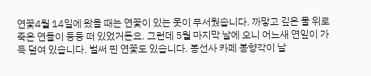연꽃4월 14일에 왔을 때는 연꽃이 있는 못이 무서웠습니다. 까맣고 깊은 물 위로 죽은 연들이 둥둥 떠 있었거든요. 그런데 5월 마지막 날에 오니 어느새 연잎이 가득 덮여 있습니다. 벌써 핀 연꽃도 있습니다. 봉선사 카페 봉향각이 날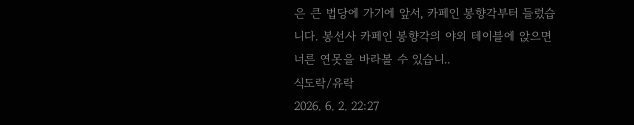은 큰 법당에 가기에 앞서, 카페인 봉향각부터 들렀습니다. 봉선사 카페인 봉향각의 야외 테이블에 앉으면 너른 연못을 바라볼 수 있습니..
식도락/유락
2026. 6. 2. 22:27